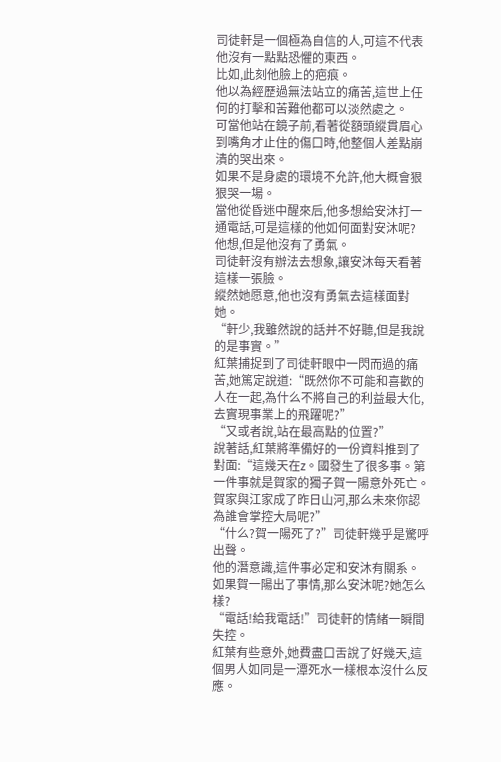司徒軒是一個極為自信的人,可這不代表他沒有一點點恐懼的東西。
比如,此刻他臉上的疤痕。
他以為經歷過無法站立的痛苦,這世上任何的打擊和苦難他都可以淡然處之。
可當他站在鏡子前,看著從額頭縱貫眉心到嘴角才止住的傷口時,他整個人差點崩潰的哭出來。
如果不是身處的環境不允許,他大概會狠狠哭一場。
當他從昏迷中醒來后,他多想給安沐打一通電話,可是這樣的他如何面對安沐呢?
他想,但是他沒有了勇氣。
司徒軒沒有辦法去想象,讓安沐每天看著這樣一張臉。
縱然她愿意,他也沒有勇氣去這樣面對她。
“軒少,我雖然說的話并不好聽,但是我說的是事實。”
紅葉捕捉到了司徒軒眼中一閃而過的痛苦,她篤定說道:“既然你不可能和喜歡的人在一起,為什么不將自己的利益最大化,去實現事業上的飛躍呢?”
“又或者說,站在最高點的位置?”
說著話,紅葉將準備好的一份資料推到了對面:“這幾天在z。國發生了很多事。第一件事就是賀家的獨子賀一陽意外死亡。賀家與江家成了昨日山河,那么未來你認為誰會掌控大局呢?”
“什么?賀一陽死了?”司徒軒幾乎是驚呼出聲。
他的潛意識,這件事必定和安沐有關系。
如果賀一陽出了事情,那么安沐呢?她怎么樣?
“電話!給我電話!”司徒軒的情緒一瞬間失控。
紅葉有些意外,她費盡口舌說了好幾天,這個男人如同是一潭死水一樣根本沒什么反應。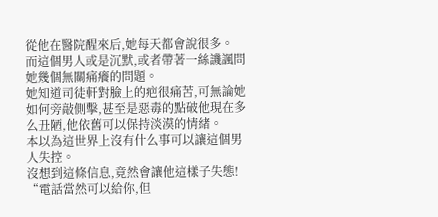從他在醫院醒來后,她每天都會說很多。
而這個男人或是沉默,或者帶著一絲譏諷問她幾個無關痛癢的問題。
她知道司徒軒對臉上的疤很痛苦,可無論她如何旁敲側擊,甚至是惡毒的點破他現在多么丑陋,他依舊可以保持淡漠的情緒。
本以為這世界上沒有什么事可以讓這個男人失控。
沒想到這條信息,竟然會讓他這樣子失態!
“電話當然可以給你,但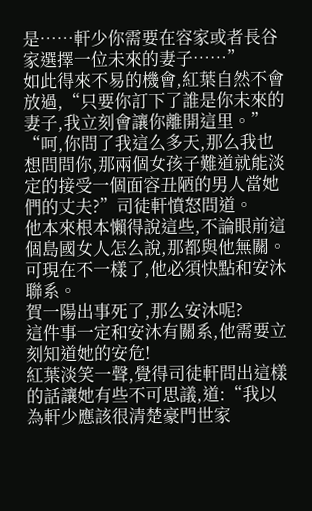是……軒少你需要在容家或者長谷家選擇一位未來的妻子……”
如此得來不易的機會,紅葉自然不會放過,“只要你訂下了誰是你未來的妻子,我立刻會讓你離開這里。”
“呵,你問了我這么多天,那么我也想問問你,那兩個女孩子難道就能淡定的接受一個面容丑陋的男人當她們的丈夫?”司徒軒憤怒問道。
他本來根本懶得說這些,不論眼前這個島國女人怎么說,那都與他無關。
可現在不一樣了,他必須快點和安沐聯系。
賀一陽出事死了,那么安沐呢?
這件事一定和安沐有關系,他需要立刻知道她的安危!
紅葉淡笑一聲,覺得司徒軒問出這樣的話讓她有些不可思議,道:“我以為軒少應該很清楚豪門世家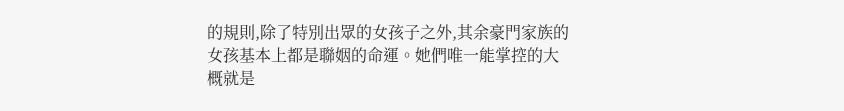的規則,除了特別出眾的女孩子之外,其余豪門家族的女孩基本上都是聯姻的命運。她們唯一能掌控的大概就是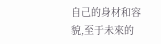自己的身材和容貌,至于未來的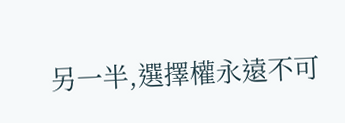另一半,選擇權永遠不可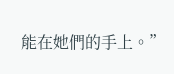能在她們的手上。”